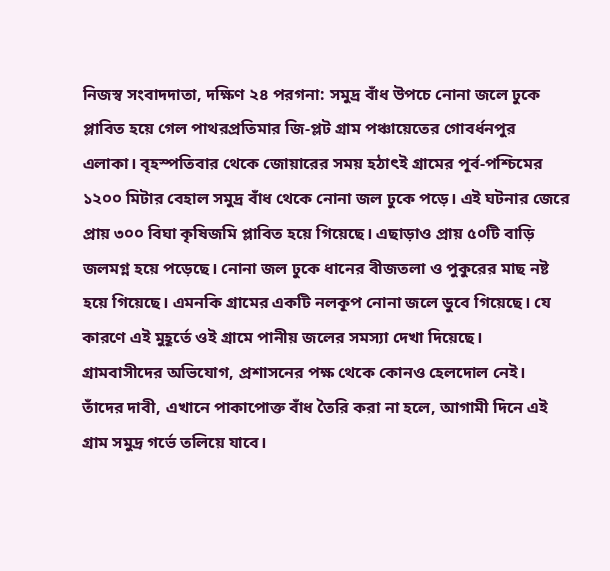নিজস্ব সংবাদদাতা, দক্ষিণ ২৪ পরগনা: সমুদ্র বাঁধ উপচে নোনা জলে ঢুকে প্লাবিত হয়ে গেল পাথরপ্রতিমার জি-প্লট গ্রাম পঞ্চায়েতের গোবর্ধনপুর এলাকা। বৃহস্পতিবার থেকে জোয়ারের সময় হঠাৎই গ্রামের পূর্ব-পশ্চিমের ১২০০ মিটার বেহাল সমুদ্র বাঁধ থেকে নোনা জল ঢুকে পড়ে। এই ঘটনার জেরে প্রায় ৩০০ বিঘা কৃষিজমি প্লাবিত হয়ে গিয়েছে। এছাড়াও প্রায় ৫০টি বাড়ি জলমগ্ন হয়ে পড়েছে। নোনা জল ঢুকে ধানের বীজতলা ও পুকুরের মাছ নষ্ট হয়ে গিয়েছে। এমনকি গ্রামের একটি নলকূপ নোনা জলে ডুবে গিয়েছে। যে কারণে এই মুহূর্তে ওই গ্রামে পানীয় জলের সমস্যা দেখা দিয়েছে।
গ্রামবাসীদের অভিযোগ, প্রশাসনের পক্ষ থেকে কোনও হেলদোল নেই। তাঁদের দাবী, এখানে পাকাপোক্ত বাঁধ তৈরি করা না হলে, আগামী দিনে এই গ্রাম সমুদ্র গর্ভে তলিয়ে যাবে।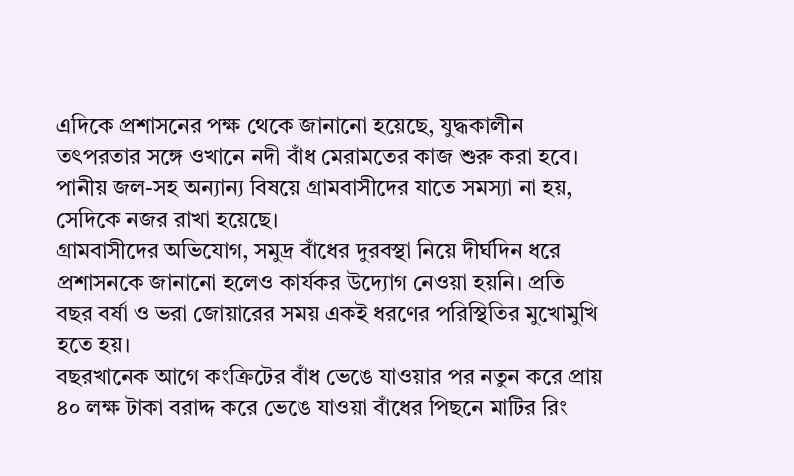এদিকে প্রশাসনের পক্ষ থেকে জানানো হয়েছে, যুদ্ধকালীন তৎপরতার সঙ্গে ওখানে নদী বাঁধ মেরামতের কাজ শুরু করা হবে। পানীয় জল-সহ অন্যান্য বিষয়ে গ্রামবাসীদের যাতে সমস্যা না হয়, সেদিকে নজর রাখা হয়েছে।
গ্রামবাসীদের অভিযোগ, সমুদ্র বাঁধের দুরবস্থা নিয়ে দীর্ঘদিন ধরে প্রশাসনকে জানানো হলেও কার্যকর উদ্যোগ নেওয়া হয়নি। প্রতি বছর বর্ষা ও ভরা জোয়ারের সময় একই ধরণের পরিস্থিতির মুখোমুখি হতে হয়।
বছরখানেক আগে কংক্রিটের বাঁধ ভেঙে যাওয়ার পর নতুন করে প্রায় ৪০ লক্ষ টাকা বরাদ্দ করে ভেঙে যাওয়া বাঁধের পিছনে মাটির রিং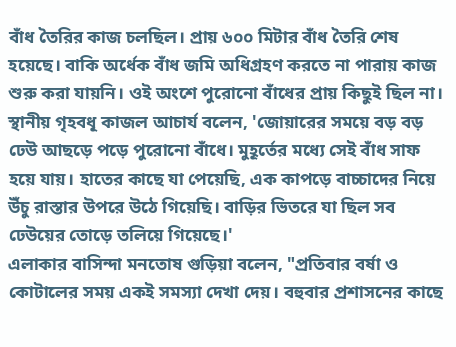বাঁধ তৈরির কাজ চলছিল। প্রায় ৬০০ মিটার বাঁধ তৈরি শেষ হয়েছে। বাকি অর্ধেক বাঁধ জমি অধিগ্রহণ করতে না পারায় কাজ শুরু করা যায়নি। ওই অংশে পুরোনো বাঁধের প্রায় কিছুই ছিল না।
স্থানীয় গৃহবধূ কাজল আচার্য বলেন, 'জোয়ারের সময়ে বড় বড় ঢেউ আছড়ে পড়ে পুরোনো বাঁধে। মুহূর্তের মধ্যে সেই বাঁধ সাফ হয়ে যায়। হাতের কাছে যা পেয়েছি, এক কাপড়ে বাচ্চাদের নিয়ে উঁচু রাস্তার উপরে উঠে গিয়েছি। বাড়ির ভিতরে যা ছিল সব ঢেউয়ের তোড়ে তলিয়ে গিয়েছে।'
এলাকার বাসিন্দা মনতোষ গুড়িয়া বলেন, "প্রতিবার বর্ষা ও কোটালের সময় একই সমস্যা দেখা দেয়। বহুবার প্রশাসনের কাছে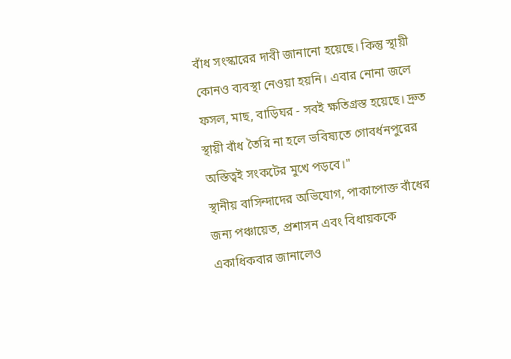বাঁধ সংস্কারের দাবী জানানো হয়েছে। কিন্তু স্থায়ী কোনও ব্যবস্থা নেওয়া হয়নি। এবার নোনা জলে ফসল, মাছ, বাড়িঘর - সবই ক্ষতিগ্রস্ত হয়েছে। দ্রুত স্থায়ী বাঁধ তৈরি না হলে ভবিষ্যতে গোবর্ধনপুরের অস্তিত্বই সংকটের মুখে পড়বে।"
স্থানীয় বাসিন্দাদের অভিযোগ, পাকাপোক্ত বাঁধের জন্য পঞ্চায়েত, প্রশাসন এবং বিধায়ককে একাধিকবার জানালেও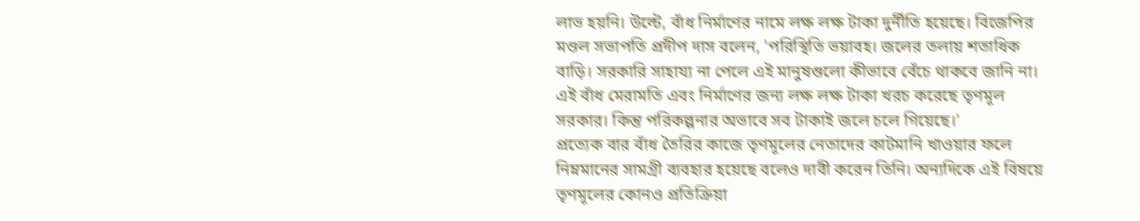লাভ হয়নি। উল্টে, বাঁধ নির্মাণের নামে লক্ষ লক্ষ টাকা দুর্নীতি হয়েছে। বিজেপির মণ্ডল সভাপতি প্রদীপ দাস বলেন, 'পরিস্থিতি ভয়াবহ। জলের তলায় শতাধিক বাড়ি। সরকারি সাহায্য না পেলে এই মানুষগুলো কীভাবে বেঁচে থাকবে জানি না। এই বাঁধ মেরামতি এবং নির্মাণের জন্য লক্ষ লক্ষ টাকা খরচ করেছে তৃণমূল সরকার। কিন্তু পরিকল্পনার অভাবে সব টাকাই জলে চলে গিয়েছে।'
প্রত্যেক বার বাঁধ তৈরির কাজে তৃণমূলের নেতাদের কাটমানি খাওয়ার ফলে নিম্নমানের সামগ্রী ব্যবহার হয়েছে বলেও দাবী করেন তিনি। অন্যদিকে এই বিষয়ে তৃণমূলের কোনও প্রতিক্রিয়া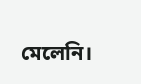মেলেনি।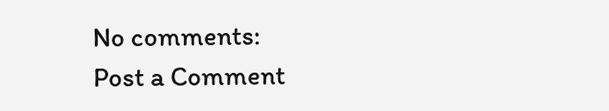No comments:
Post a Comment